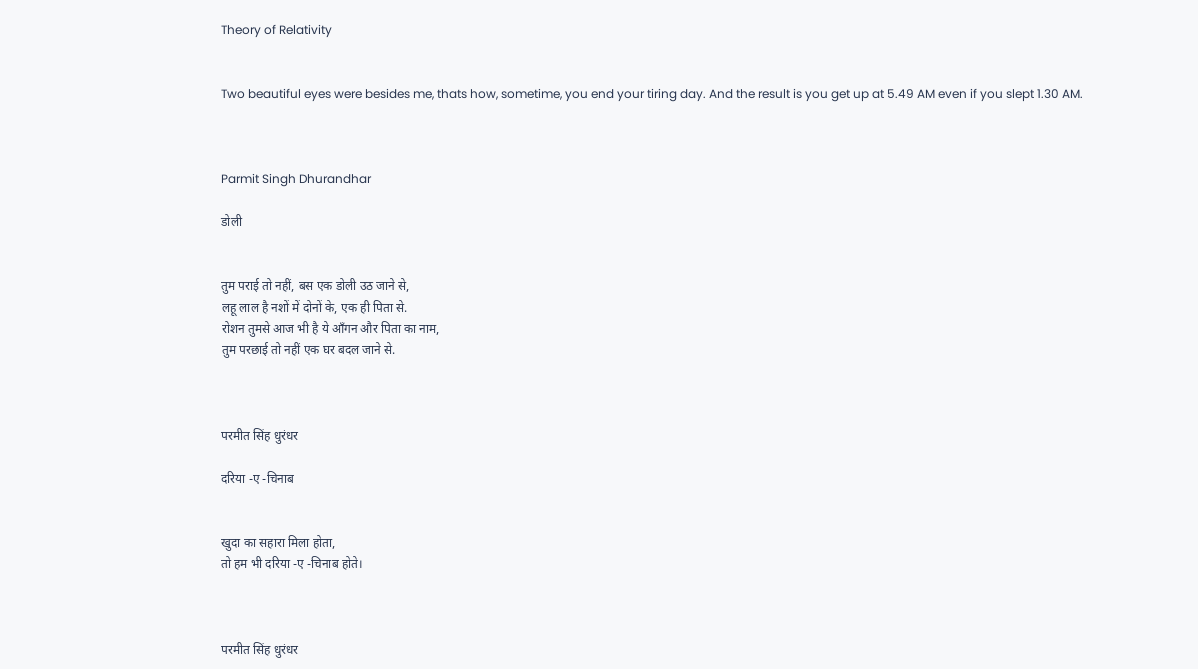Theory of Relativity


Two beautiful eyes were besides me, thats how, sometime, you end your tiring day. And the result is you get up at 5.49 AM even if you slept 1.30 AM.



Parmit Singh Dhurandhar

डोली


तुम पराई तो नहीं, बस एक डोली उठ जाने से,
लहू लाल है नशों में दोनों के, एक ही पिता से.
रोशन तुमसे आज भी है ये आँगन और पिता का नाम,
तुम परछाई तो नहीं एक घर बदल जाने से.



परमीत सिंह धुरंधर

दरिया -ए -चिनाब


खुदा का सहारा मिला होता,
तो हम भी दरिया -ए -चिनाब होते।



परमीत सिंह धुरंधर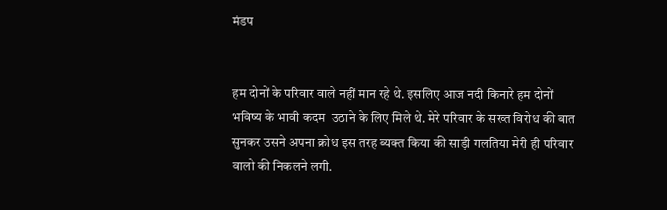मंडप


हम दोनों के परिवार वाले नहीं मान रहे थे. इसलिए आज नदी किनारे हम दोनों भविष्य के भावी कदम  उठाने के लिए मिले थे. मेरे परिवार के सख्त विरोध की बात सुनकर उसने अपना क्रोध इस तरह ब्यक्त किया की साड़ी गलतिया मेरी ही परिवार वालो की निकलने लगी.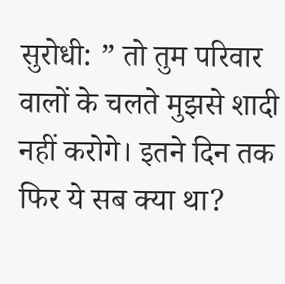सुरोधी: ” तो तुम परिवार वालों के चलते मुझसे शादी नहीं करोगे। इतने दिन तक फिर ये सब क्या था?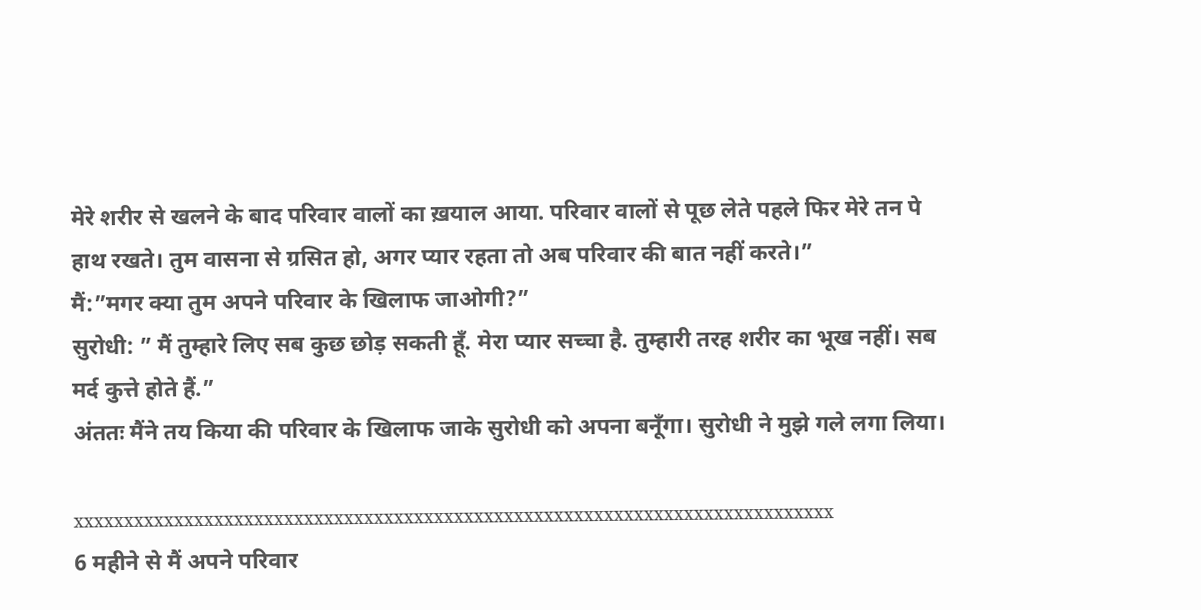मेरे शरीर से खलने के बाद परिवार वालों का ख़याल आया. परिवार वालों से पूछ लेते पहले फिर मेरे तन पे हाथ रखते। तुम वासना से ग्रसित हो, अगर प्यार रहता तो अब परिवार की बात नहीं करते।”
मैं:”मगर क्या तुम अपने परिवार के खिलाफ जाओगी?”
सुरोधी: ” मैं तुम्हारे लिए सब कुछ छोड़ सकती हूँ. मेरा प्यार सच्चा है. तुम्हारी तरह शरीर का भूख नहीं। सब मर्द कुत्ते होते हैं.”
अंततः मैंने तय किया की परिवार के खिलाफ जाके सुरोधी को अपना बनूँगा। सुरोधी ने मुझे गले लगा लिया।

xxxxxxxxxxxxxxxxxxxxxxxxxxxxxxxxxxxxxxxxxxxxxxxxxxxxxxxxxxxxxxxxxxxxxxxxxxxx
6 महीने से मैं अपने परिवार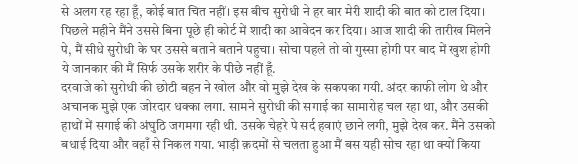से अलग रह रहा हूँ, कोई बात चित नहीं। इस बीच सुरोधी ने हर बार मेरी शादी की बात को टाल दिया। पिछले महीने मैंने उससे बिना पूछे ही कोर्ट में शादी का आवेदन कर दिया। आज शादी की तारीख मिलने पे, मैं सीधे सुरोधी के घर उससे बताने बताने पहुचा। सोचा पहले तो वो गुस्सा होगी पर बाद में खुश होगी ये जानकार की मैं सिर्फ उसके शरीर के पीछे नहीं हूँ.
दरवाजे को सुरोधी की छोटी बहन ने खोल और वो मुझे देख के सकपका गयी. अंदर काफी लोग थे और अचानक मुझे एक जोरदार धक्का लगा. सामने सुरोधी की सगाई का सामारोह चल रहा था, और उसकी हाथों में सगाई की अंघुठि जगमगा रही थी. उसके चेहरे पे सर्द हवाएं छाने लगी, मुझे देख कर. मैंने उसको बधाई दिया और वहाँ से निकल गया. भाड़ी क़दमों से चलता हुआ मैं बस यही सोच रहा था क्यों किया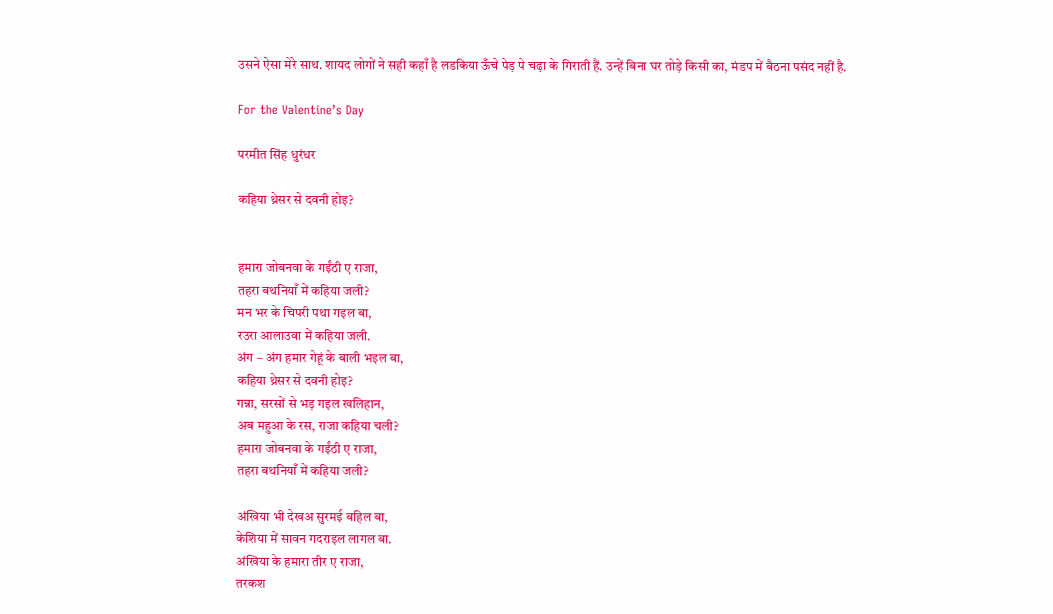उसने ऐसा मेरे साथ. शायद लोगों ने सही कहाँ है लडकिया ऊँचे पेड़ पे चढ़ा के गिराती हैं. उन्हें बिना घर तोड़े किसी का, मंडप में बैठना पसंद नहीं है.

For the Valentine’s Day

परमीत सिंह धुरंधर

कहिया थ्रेसर से दवनी होइ?


हमारा जोबनवा के गईंठी ए राजा,
तहरा बथनियाँ में कहिया जली?
मन भर के चिपरी पथा गइल बा,
रउरा आलाउवा में कहिया जली.
अंग – अंग हमार गेहूं के बाली भइल बा,
कहिया थ्रेसर से दवनी होइ?
गन्ना, सरसों से भड़ गइल खलिहान,
अब महुआ के रस, राजा कहिया चली?
हमारा जोबनवा के गईंठी ए राजा,
तहरा बथनियाँ में कहिया जली?

अंखिया भी देखअ सुरमई बहिल बा,
केशिया में सावन गदराइल लागल बा.
अंखिया के हमारा तीर ए राजा,
तरकश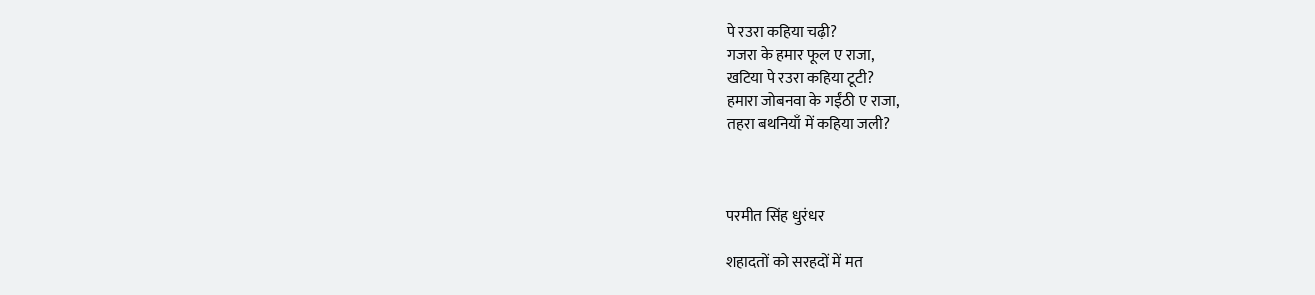पे रउरा कहिया चढ़ी?
गजरा के हमार फूल ए राजा,
खटिया पे रउरा कहिया टूटी?
हमारा जोबनवा के गईंठी ए राजा,
तहरा बथनियाँ में कहिया जली?



परमीत सिंह धुरंधर

शहादतों को सरहदों में मत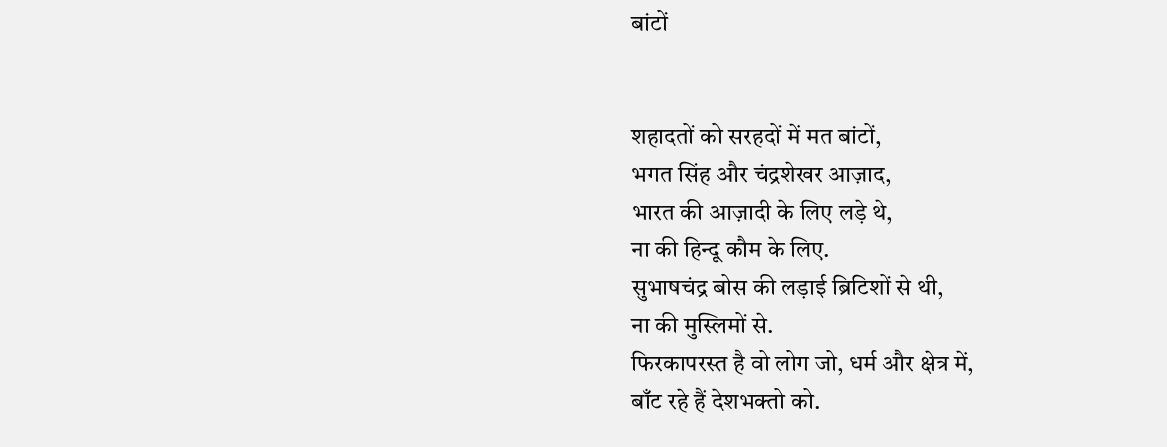बांटों


शहादतों को सरहदों में मत बांटों,
भगत सिंह और चंद्रशेखर आज़ाद,
भारत की आज़ादी के लिए लड़े थे,
ना की हिन्दू कौम के लिए.
सुभाषचंद्र बोस की लड़ाई ब्रिटिशों से थी,
ना की मुस्लिमों से.
फिरकापरस्त है वो लोग जो, धर्म और क्षेत्र में,
बाँट रहे हैं देशभक्तो को.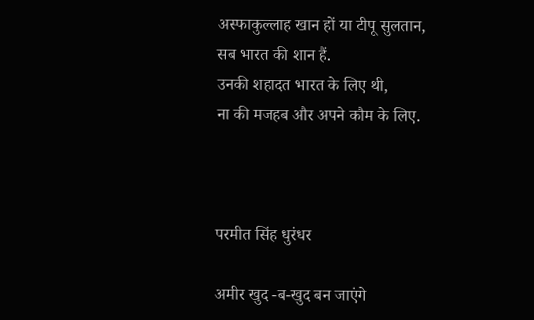अस्फाकुल्लाह खान हों या टीपू सुलतान,
सब भारत की शान हैं.
उनकी शहादत भारत के लिए थी,
ना की मजहब और अपने कौम के लिए.



परमीत सिंह धुरंधर

अमीर खुद -ब-खुद बन जाएंगे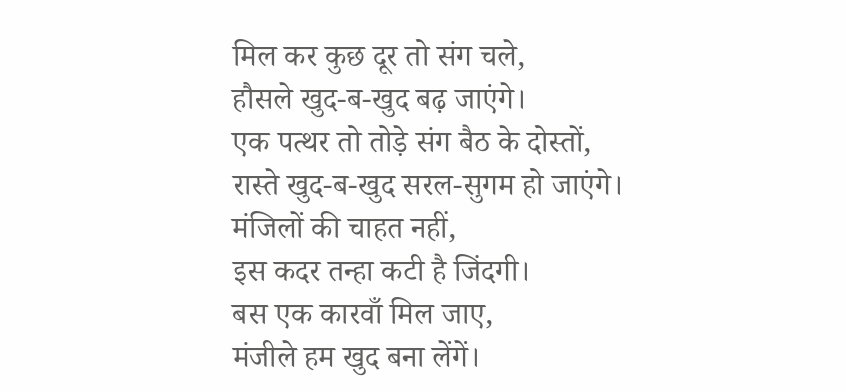मिल कर कुछ दूर तो संग चले,
हौसले खुद-ब-खुद बढ़ जाएंगे।
एक पत्थर तो तोड़े संग बैठ के दोस्तों,
रास्ते खुद-ब-खुद सरल-सुगम हो जाएंगे।
मंजिलों की चाहत नहीं,
इस कदर तन्हा कटी है जिंदगी।
बस एक कारवाँ मिल जाए,
मंजीले हम खुद बना लेंगें।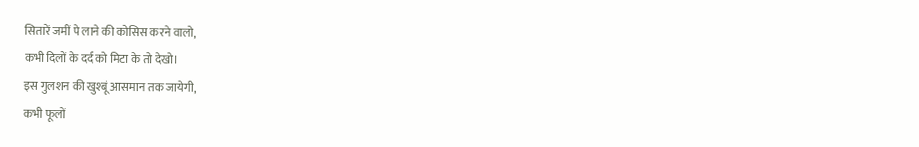सितारें जमीं पे लाने की कोसिस करने वालो,
कभी दिलों के दर्द को मिटा के तो देखो।
इस गुलशन की खुश्बूं आसमान तक जायेगी,
कभी फूलों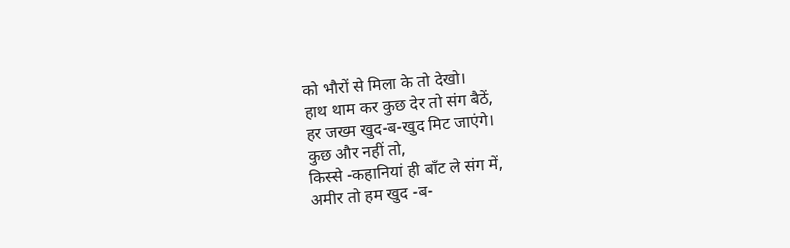को भौरों से मिला के तो देखो।
हाथ थाम कर कुछ देर तो संग बैठें,
हर जख्म खुद-ब-खुद मिट जाएंगे।
कुछ और नहीं तो,
किस्से -कहानियां ही बाँट ले संग में,
अमीर तो हम खुद -ब-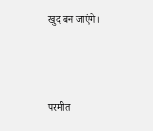खुद बन जाएंगे।



परमीत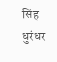सिंह धुरंधर